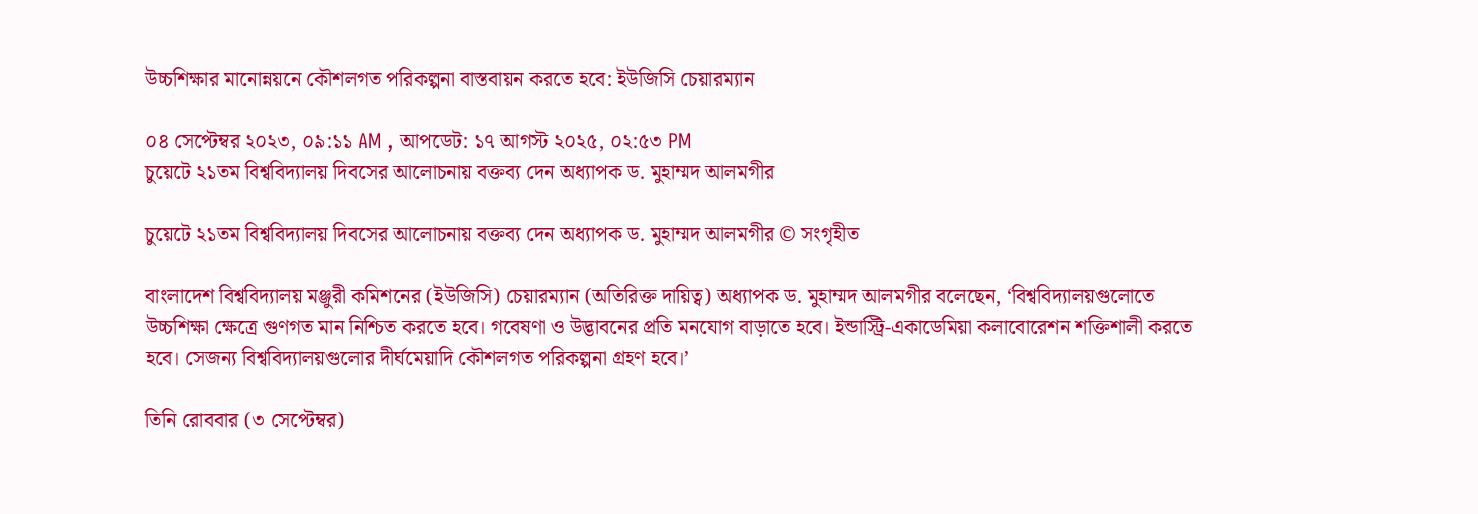উচ্চশিক্ষার মানোন্নয়নে কৌশলগত পরিকল্পনা বাস্তবায়ন করতে হবে: ইউজিসি চেয়ারম্যান

০৪ সেপ্টেম্বর ২০২৩, ০৯:১১ AM , আপডেট: ১৭ আগস্ট ২০২৫, ০২:৫৩ PM
চুয়েটে ২১তম বিশ্ববিদ্যালয় দিবসের আলোচনায় বক্তব্য দেন অধ্যাপক ড. মুহাম্মদ আলমগীর

চুয়েটে ২১তম বিশ্ববিদ্যালয় দিবসের আলোচনায় বক্তব্য দেন অধ্যাপক ড. মুহাম্মদ আলমগীর © সংগৃহীত

বাংলাদেশ বিশ্ববিদ্যালয় মঞ্জুরী কমিশনের (ইউজিসি) চেয়ারম্যান (অতিরিক্ত দায়িত্ব) অধ্যাপক ড. মুহাম্মদ আলমগীর বলেছেন, ‘বিশ্ববিদ্যালয়গুলোতে উচ্চশিক্ষা ক্ষেত্রে গুণগত মান নিশ্চিত করতে হবে। গবেষণা ও উদ্ভাবনের প্রতি মনযোগ বাড়াতে হবে। ইন্ডাস্ট্রি-একাডেমিয়া কলাবোরেশন শক্তিশালী করতে হবে। সেজন্য বিশ্ববিদ্যালয়গুলোর দীর্ঘমেয়াদি কৌশলগত পরিকল্পনা গ্রহণ হবে।’

তিনি রোববার (৩ সেপ্টেম্বর)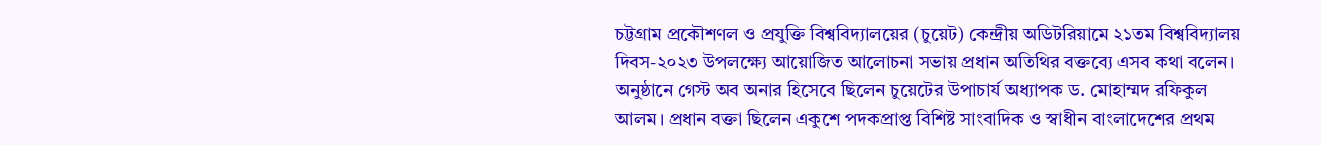চট্টগ্রাম প্রকৌশণল ও প্রযুক্তি বিশ্ববিদ্যালয়ের (চুয়েট) কেন্দ্রীয় অডিটরিয়ামে ২১তম বিশ্ববিদ্যালয় দিবস-২০২৩ উপলক্ষ্যে আয়োজিত আলোচনা সভায় প্রধান অতিথির বক্তব্যে এসব কথা বলেন। অনুষ্ঠানে গেস্ট অব অনার হিসেবে ছিলেন চুয়েটের উপাচার্য অধ্যাপক ড. মোহাম্মদ রফিকুল আলম। প্রধান বক্তা ছিলেন একুশে পদকপ্রাপ্ত বিশিষ্ট সাংবাদিক ও স্বাধীন বাংলাদেশের প্রথম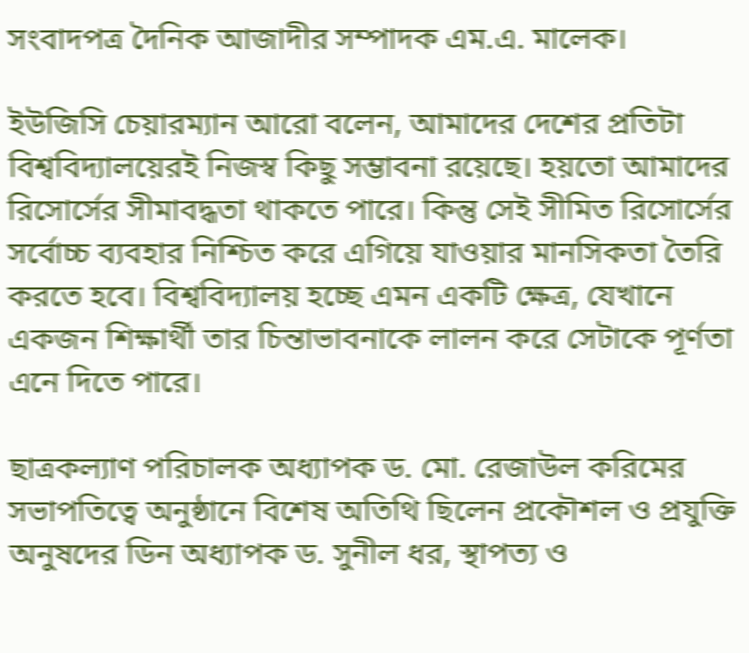সংবাদপত্র দৈনিক আজাদীর সম্পাদক এম.এ. মালেক।

ইউজিসি চেয়ারম্যান আরো বলেন, আমাদের দেশের প্রতিটা বিশ্ববিদ্যালয়েরই নিজস্ব কিছু সম্ভাবনা রয়েছে। হয়তো আমাদের রিসোর্সের সীমাবদ্ধতা থাকতে পারে। কিন্তু সেই সীমিত রিসোর্সের সর্বোচ্চ ব্যবহার নিশ্চিত করে এগিয়ে যাওয়ার মানসিকতা তৈরি করতে হবে। বিশ্ববিদ্যালয় হচ্ছে এমন একটি ক্ষেত্র, যেখানে একজন শিক্ষার্থী তার চিন্তাভাবনাকে লালন করে সেটাকে পূর্ণতা এনে দিতে পারে।

ছাত্রকল্যাণ পরিচালক অধ্যাপক ড. মো. রেজাউল করিমের সভাপতিত্বে অনুষ্ঠানে বিশেষ অতিথি ছিলেন প্রকৌশল ও প্রযুক্তি অনুষদের ডিন অধ্যাপক ড. সুনীল ধর, স্থাপত্য ও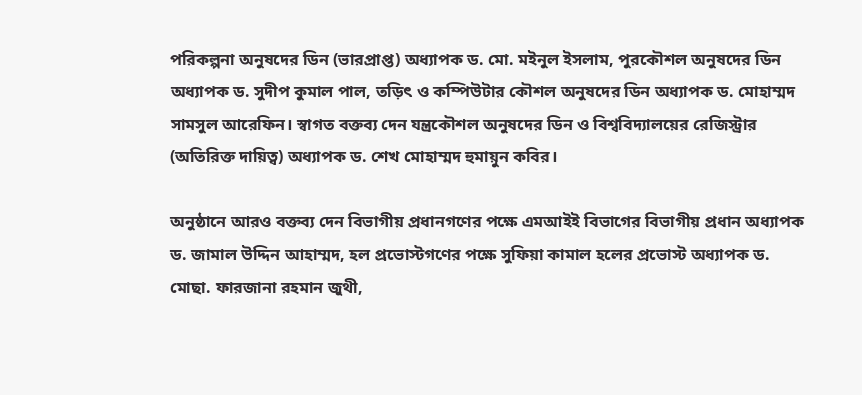পরিকল্পনা অনুষদের ডিন (ভারপ্রাপ্ত) অধ্যাপক ড. মো. মইনুল ইসলাম, পুরকৌশল অনুষদের ডিন অধ্যাপক ড. সুদীপ কুমাল পাল, তড়িৎ ও কম্পিউটার কৌশল অনুষদের ডিন অধ্যাপক ড. মোহাম্মদ সামসুল আরেফিন। স্বাগত বক্তব্য দেন যন্ত্রকৌশল অনুষদের ডিন ও বিশ্ববিদ্যালয়ের রেজিস্ট্রার (অতিরিক্ত দায়িত্ব) অধ্যাপক ড. শেখ মোহাম্মদ হুমায়ুন কবির।

অনুষ্ঠানে আরও বক্তব্য দেন বিভাগীয় প্রধানগণের পক্ষে এমআইই বিভাগের বিভাগীয় প্রধান অধ্যাপক ড. জামাল উদ্দিন আহাম্মদ, হল প্রভোস্টগণের পক্ষে সুফিয়া কামাল হলের প্রভোস্ট অধ্যাপক ড. মোছা. ফারজানা রহমান জুথী,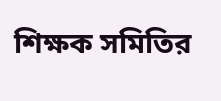শিক্ষক সমিতির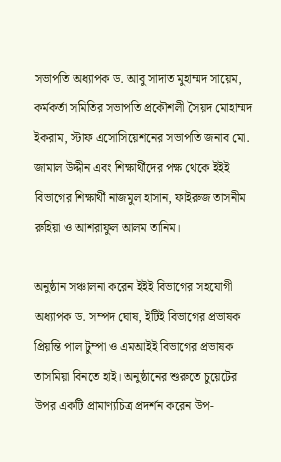সভাপতি অধ্যাপক ড. আবু সাদাত মুহাম্মদ সায়েম, কর্মকর্তা সমিতির সভাপতি প্রকৌশলী সৈয়দ মোহাম্মদ ইকরাম, স্টাফ এসোসিয়েশনের সভাপতি জনাব মো. জামাল উদ্দীন এবং শিক্ষার্থীদের পক্ষ থেকে ইইই বিভাগের শিক্ষার্থী নাজমুল হাসান, ফাইরুজ তাসনীম রুহিয়া ও আশরাফুল আলম তানিম।

অনুষ্ঠান সঞ্চালনা করেন ইইই বিভাগের সহযোগী অধ্যাপক ড. সম্পদ ঘোষ, ইটিই বিভাগের প্রভাষক প্রিয়ন্তি পাল টুম্পা ও এমআইই বিভাগের প্রভাষক তাসমিয়া বিনতে হাই। অনুষ্ঠানের শুরুতে চুয়েটের উপর একটি প্রামাণ্যচিত্র প্রদর্শন করেন উপ-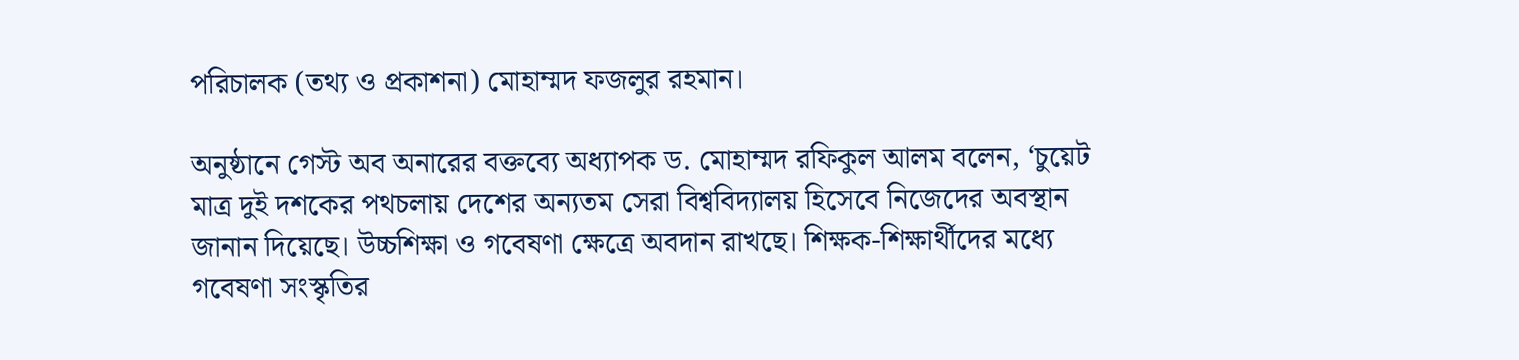পরিচালক (তথ্য ও প্রকাশনা) মোহাম্মদ ফজলুর রহমান।

অনুষ্ঠানে গেস্ট অব অনারের বক্তব্যে অধ্যাপক ড. মোহাম্মদ রফিকুল আলম বলেন, ‘চুয়েট মাত্র দুই দশকের পথচলায় দেশের অন্যতম সেরা বিশ্ববিদ্যালয় হিসেবে নিজেদের অবস্থান জানান দিয়েছে। উচ্চশিক্ষা ও গবেষণা ক্ষেত্রে অবদান রাখছে। শিক্ষক-শিক্ষার্থীদের মধ্যে গবেষণা সংস্কৃতির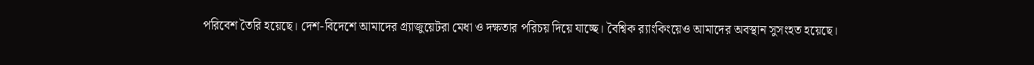পরিবেশ তৈরি হয়েছে। দেশ-বিদেশে আমাদের গ্র্যাজুয়েটরা মেধা ও দক্ষতার পরিচয় দিয়ে যাচ্ছে। বৈশ্বিক র‌্যাংকিংয়েও আমাদের অবস্থান সুসংহত হয়েছে।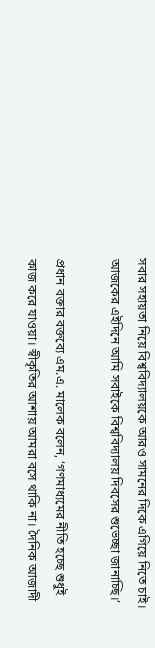সবার সহায়তা নিয়ে বিশ্ববিদ্যালয়কে আরও সামনের দিকে এগিয়ে নিতে চাই। আজকের এইদিনে আমি সবাইকে বিশ্ববিদ্যালয় দিবসের শুভেচ্ছা জানাচ্ছি।’

প্রধান বক্তার বক্তব্যে এম.এ. মালেক বলেন, ‘গণমাধ্যমের নীতি হচ্ছে শুধুই কাজ করে যাওয়া। স্বীকৃতির আশায় আমরা বসে থাকি না। দৈনিক আজাদী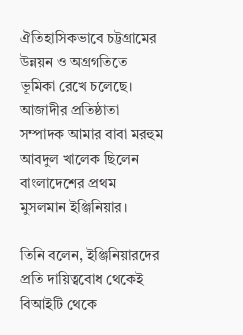ঐতিহাসিকভাবে চট্টগ্রামের উন্নয়ন ও অগ্রগতিতে ভূমিকা রেখে চলেছে। আজাদীর প্রতিষ্ঠাতা সম্পাদক আমার বাবা মরহুম আবদুল খালেক ছিলেন বাংলাদেশের প্রথম মুসলমান ইঞ্জিনিয়ার।

তিনি বলেন, ইঞ্জিনিয়ারদের প্রতি দায়িত্ববোধ থেকেই বিআইটি থেকে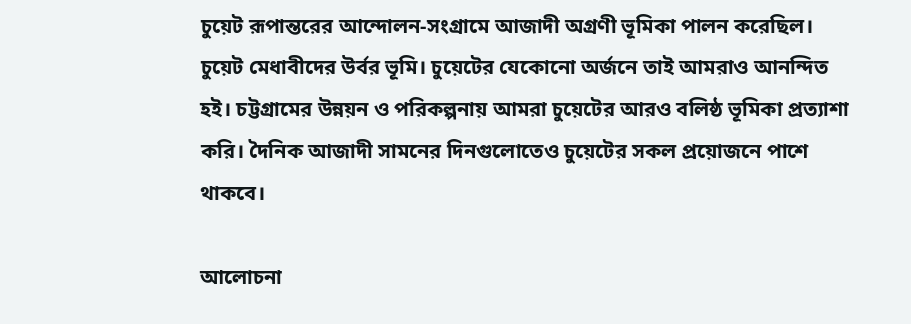চুয়েট রূপান্তরের আন্দোলন-সংগ্রামে আজাদী অগ্রণী ভূমিকা পালন করেছিল। চুয়েট মেধাবীদের উর্বর ভূমি। চুয়েটের যেকোনো অর্জনে তাই আমরাও আনন্দিত হই। চট্টগ্রামের উন্নয়ন ও পরিকল্পনায় আমরা চুয়েটের আরও বলিষ্ঠ ভূমিকা প্রত্যাশা করি। দৈনিক আজাদী সামনের দিনগুলোতেও চুয়েটের সকল প্রয়োজনে পাশে থাকবে।

আলোচনা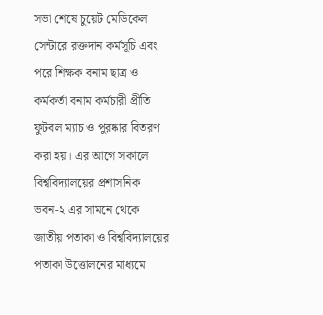সভা শেষে চুয়েট মেডিকেল সেন্টারে রক্তদান কর্মসূচি এবং পরে শিক্ষক বনাম ছাত্র ও কর্মকর্তা বনাম কর্মচারী প্রীতি ফুটবল ম্যাচ ও পুরষ্কার বিতরণ করা হয়। এর আগে সকালে বিশ্ববিদ্যালয়ের প্রশাসনিক ভবন-২ এর সামনে থেকে জাতীয় পতাকা ও বিশ্ববিদ্যালয়ের পতাকা উত্তোলনের মাধ্যমে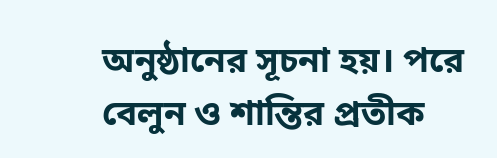অনুষ্ঠানের সূচনা হয়। পরে বেলুন ও শান্তির প্রতীক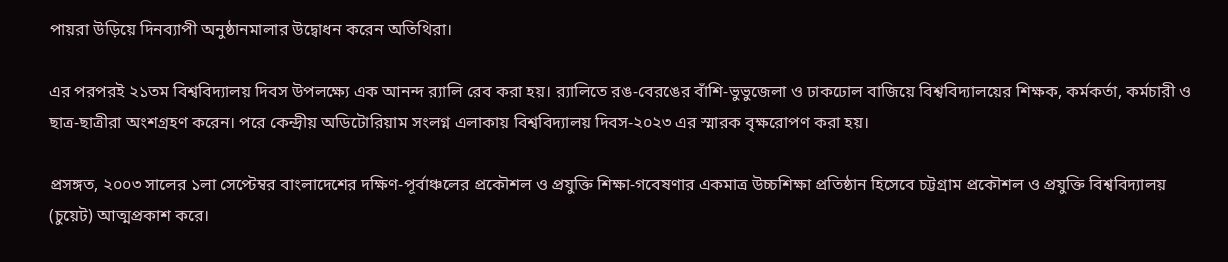পায়রা উড়িয়ে দিনব্যাপী অনুষ্ঠানমালার উদ্বোধন করেন অতিথিরা।

এর পরপরই ২১তম বিশ্ববিদ্যালয় দিবস উপলক্ষ্যে এক আনন্দ র‌্যালি রেব করা হয়। র‌্যালিতে রঙ-বেরঙের বাঁশি-ভুভুজেলা ও ঢাকঢোল বাজিয়ে বিশ্ববিদ্যালয়ের শিক্ষক, কর্মকর্তা, কর্মচারী ও ছাত্র-ছাত্রীরা অংশগ্রহণ করেন। পরে কেন্দ্রীয় অডিটোরিয়াম সংলগ্ন এলাকায় বিশ্ববিদ্যালয় দিবস-২০২৩ এর স্মারক বৃক্ষরোপণ করা হয়।

প্রসঙ্গত, ২০০৩ সালের ১লা সেপ্টেম্বর বাংলাদেশের দক্ষিণ-পূর্বাঞ্চলের প্রকৌশল ও প্রযুক্তি শিক্ষা-গবেষণার একমাত্র উচ্চশিক্ষা প্রতিষ্ঠান হিসেবে চট্টগ্রাম প্রকৌশল ও প্রযুক্তি বিশ্ববিদ্যালয় (চুয়েট) আত্মপ্রকাশ করে।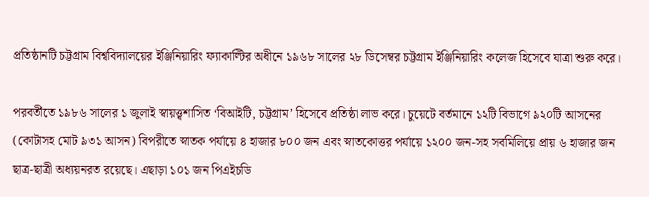প্রতিষ্ঠানটি চট্টগ্রাম বিশ্ববিদ্যালয়ের ইঞ্জিনিয়ারিং ফ্যাকাল্টির অধীনে ১৯৬৮ সালের ২৮ ডিসেম্বর চট্টগ্রাম ইঞ্জিনিয়ারিং কলেজ হিসেবে যাত্রা শুরু করে।

পরবর্তীতে ১৯৮৬ সালের ১ জুলাই স্বায়ত্ত্বশাসিত ‘বিআইটি, চট্টগ্রাম’ হিসেবে প্রতিষ্ঠা লাভ করে। চুয়েটে বর্তমানে ১২টি বিভাগে ৯২০টি আসনের (কোটাসহ মোট ৯৩১ আসন) বিপরীতে স্নাতক পর্যায়ে ৪ হাজার ৮০০ জন এবং স্নাতকোত্তর পর্যায়ে ১২০০ জন-সহ সবমিলিয়ে প্রায় ৬ হাজার জন ছাত্র-ছাত্রী অধ্যয়নরত রয়েছে। এছাড়া ১০১ জন পিএইচডি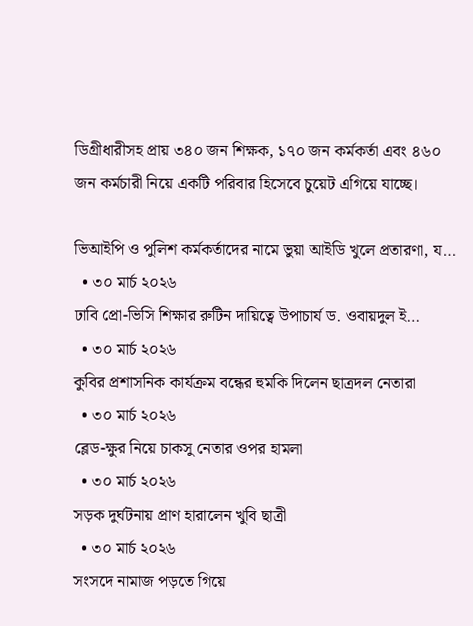ডিগ্রীধারীসহ প্রায় ৩৪০ জন শিক্ষক, ১৭০ জন কর্মকর্তা এবং ৪৬০ জন কর্মচারী নিয়ে একটি পরিবার হিসেবে চুয়েট এগিয়ে যাচ্ছে।

ভিআইপি ও পুলিশ কর্মকর্তাদের নামে ভুয়া আইডি খুলে প্রতারণা, য…
  • ৩০ মার্চ ২০২৬
ঢাবি প্রো-ভিসি শিক্ষার রুটিন দায়িত্বে উপাচার্য ড. ওবায়দুল ই…
  • ৩০ মার্চ ২০২৬
কুবির প্রশাসনিক কার্যক্রম বন্ধের হুমকি দিলেন ছাত্রদল নেতারা
  • ৩০ মার্চ ২০২৬
ব্লেড-ক্ষুর নিয়ে চাকসু নেতার ওপর হামলা
  • ৩০ মার্চ ২০২৬
সড়ক দুর্ঘটনায় প্রাণ হারালেন খুবি ছাত্রী
  • ৩০ মার্চ ২০২৬
সংসদে নামাজ পড়তে গিয়ে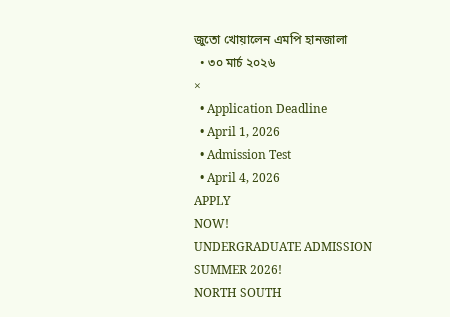জুতো খোয়ালেন এমপি হানজালা
  • ৩০ মার্চ ২০২৬
×
  • Application Deadline
  • April 1, 2026
  • Admission Test
  • April 4, 2026
APPLY
NOW!
UNDERGRADUATE ADMISSION
SUMMER 2026!
NORTH SOUTH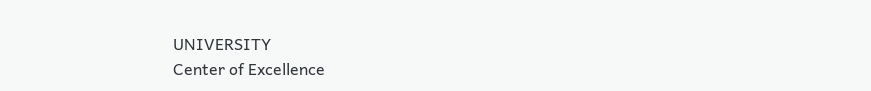UNIVERSITY
Center of Excellence